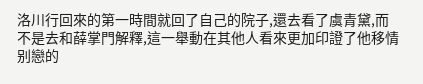洛川行回來的第一時間就回了自己的院子,還去看了虞青黛,而不是去和薛掌門解釋,這一舉動在其他人看來更加印證了他移情别戀的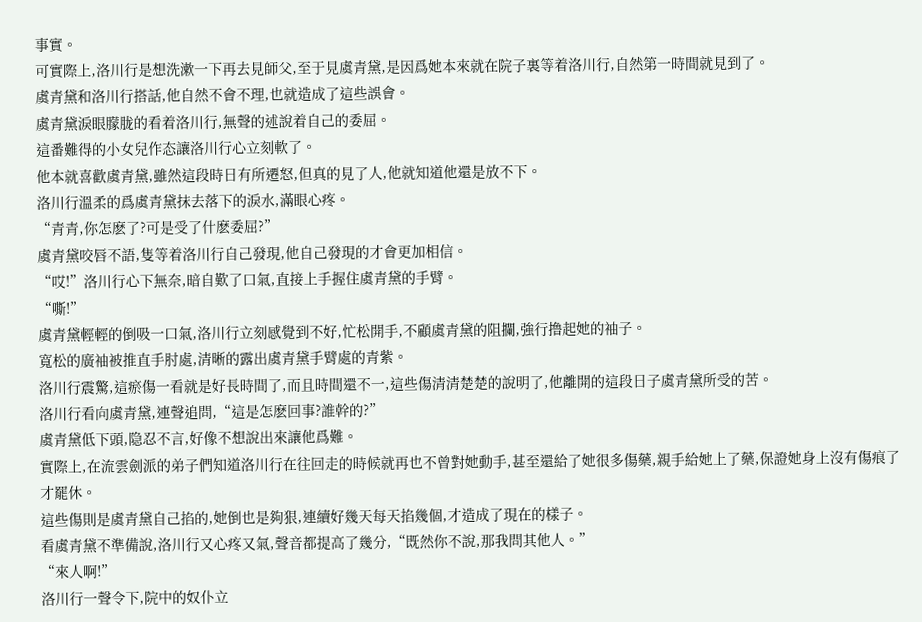事實。
可實際上,洛川行是想洗漱一下再去見師父,至于見虞青黛,是因爲她本來就在院子裏等着洛川行,自然第一時間就見到了。
虞青黛和洛川行搭話,他自然不會不理,也就造成了這些誤會。
虞青黛淚眼朦胧的看着洛川行,無聲的述說着自己的委屈。
這番難得的小女兒作态讓洛川行心立刻軟了。
他本就喜歡虞青黛,雖然這段時日有所遷怒,但真的見了人,他就知道他還是放不下。
洛川行溫柔的爲虞青黛抹去落下的淚水,滿眼心疼。
“青青,你怎麽了?可是受了什麽委屈?”
虞青黛咬唇不語,隻等着洛川行自己發現,他自己發現的才會更加相信。
“哎!”洛川行心下無奈,暗自歎了口氣,直接上手握住虞青黛的手臂。
“嘶!”
虞青黛輕輕的倒吸一口氣,洛川行立刻感覺到不好,忙松開手,不顧虞青黛的阻攔,強行撸起她的袖子。
寬松的廣袖被推直手肘處,清晰的露出虞青黛手臂處的青紫。
洛川行震驚,這瘀傷一看就是好長時間了,而且時間還不一,這些傷清清楚楚的說明了,他離開的這段日子虞青黛所受的苦。
洛川行看向虞青黛,連聲追問,“這是怎麽回事?誰幹的?”
虞青黛低下頭,隐忍不言,好像不想說出來讓他爲難。
實際上,在流雲劍派的弟子們知道洛川行在往回走的時候就再也不曾對她動手,甚至還給了她很多傷藥,親手給她上了藥,保證她身上沒有傷痕了才罷休。
這些傷則是虞青黛自己掐的,她倒也是夠狠,連續好幾天每天掐幾個,才造成了現在的樣子。
看虞青黛不準備說,洛川行又心疼又氣,聲音都提高了幾分,“既然你不說,那我問其他人。”
“來人啊!”
洛川行一聲令下,院中的奴仆立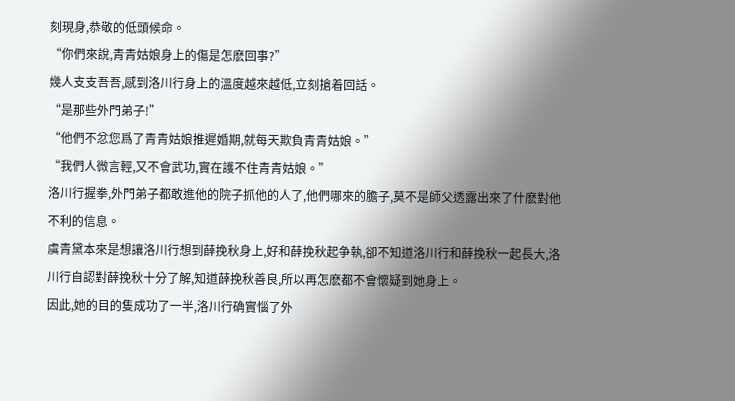刻現身,恭敬的低頭候命。
“你們來說,青青姑娘身上的傷是怎麽回事?”
幾人支支吾吾,感到洛川行身上的溫度越來越低,立刻搶着回話。
“是那些外門弟子!”
“他們不忿您爲了青青姑娘推遲婚期,就每天欺負青青姑娘。”
“我們人微言輕,又不會武功,實在護不住青青姑娘。”
洛川行握拳,外門弟子都敢進他的院子抓他的人了,他們哪來的膽子,莫不是師父透露出來了什麽對他不利的信息。
虞青黛本來是想讓洛川行想到薛挽秋身上,好和薛挽秋起争執,卻不知道洛川行和薛挽秋一起長大,洛川行自認對薛挽秋十分了解,知道薛挽秋善良,所以再怎麽都不會懷疑到她身上。
因此,她的目的隻成功了一半,洛川行确實惱了外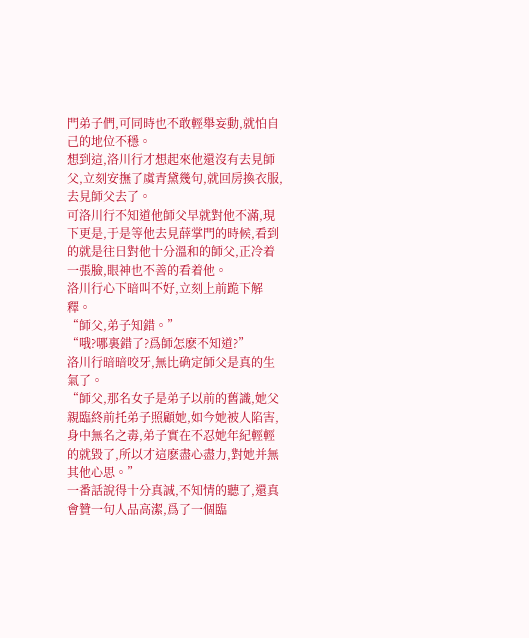門弟子們,可同時也不敢輕舉妄動,就怕自己的地位不穩。
想到這,洛川行才想起來他還沒有去見師父,立刻安撫了虞青黛幾句,就回房換衣服,去見師父去了。
可洛川行不知道他師父早就對他不滿,現下更是,于是等他去見薛掌門的時候,看到的就是往日對他十分溫和的師父,正冷着一張臉,眼神也不善的看着他。
洛川行心下暗叫不好,立刻上前跪下解釋。
“師父,弟子知錯。”
“哦?哪裏錯了?爲師怎麽不知道?”
洛川行暗暗咬牙,無比确定師父是真的生氣了。
“師父,那名女子是弟子以前的舊識,她父親臨終前托弟子照顧她,如今她被人陷害,身中無名之毒,弟子實在不忍她年紀輕輕的就毀了,所以才這麽盡心盡力,對她并無其他心思。”
一番話說得十分真誠,不知情的聽了,還真會贊一句人品高潔,爲了一個臨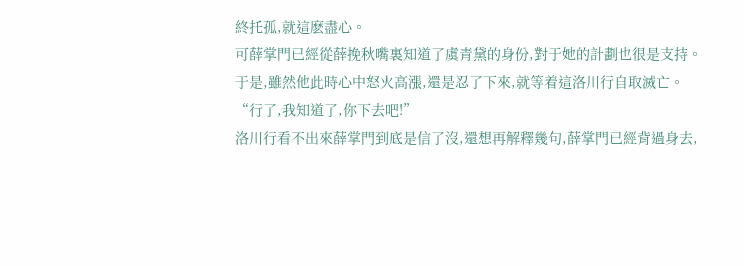終托孤,就這麽盡心。
可薛掌門已經從薛挽秋嘴裏知道了虞青黛的身份,對于她的計劃也很是支持。
于是,雖然他此時心中怒火高漲,還是忍了下來,就等着這洛川行自取滅亡。
“行了,我知道了,你下去吧!”
洛川行看不出來薛掌門到底是信了沒,還想再解釋幾句,薛掌門已經背過身去,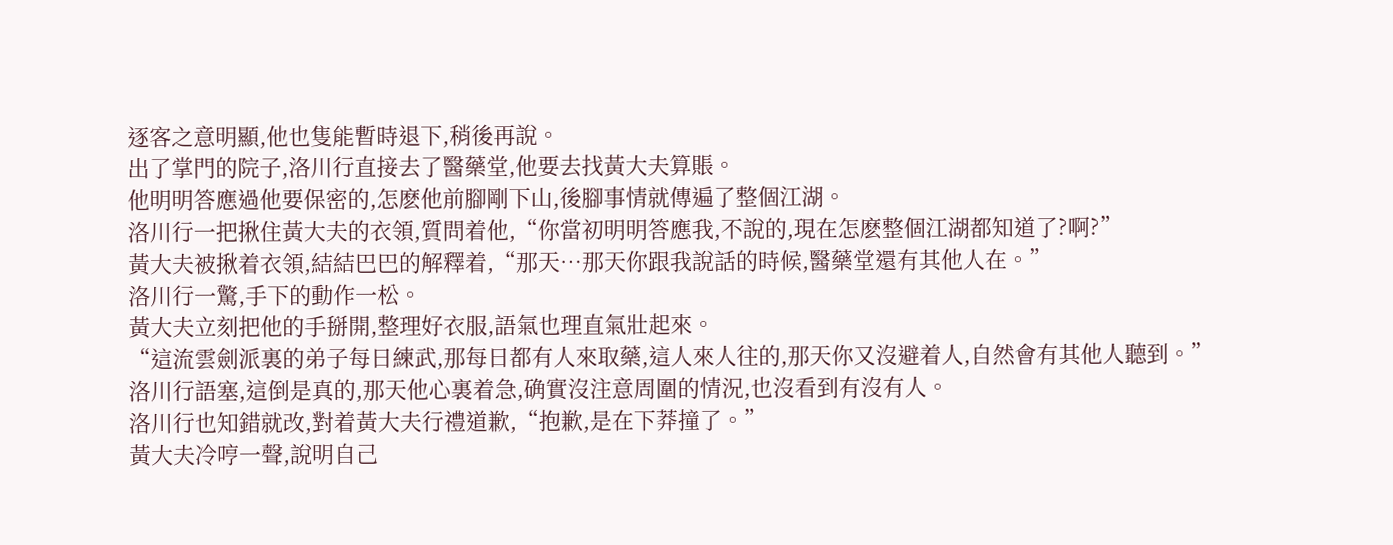逐客之意明顯,他也隻能暫時退下,稍後再說。
出了掌門的院子,洛川行直接去了醫藥堂,他要去找黃大夫算賬。
他明明答應過他要保密的,怎麽他前腳剛下山,後腳事情就傳遍了整個江湖。
洛川行一把揪住黃大夫的衣領,質問着他,“你當初明明答應我,不說的,現在怎麽整個江湖都知道了?啊?”
黃大夫被揪着衣領,結結巴巴的解釋着,“那天…那天你跟我說話的時候,醫藥堂還有其他人在。”
洛川行一驚,手下的動作一松。
黃大夫立刻把他的手掰開,整理好衣服,語氣也理直氣壯起來。
“這流雲劍派裏的弟子每日練武,那每日都有人來取藥,這人來人往的,那天你又沒避着人,自然會有其他人聽到。”
洛川行語塞,這倒是真的,那天他心裏着急,确實沒注意周圍的情況,也沒看到有沒有人。
洛川行也知錯就改,對着黃大夫行禮道歉,“抱歉,是在下莽撞了。”
黃大夫冷哼一聲,說明自己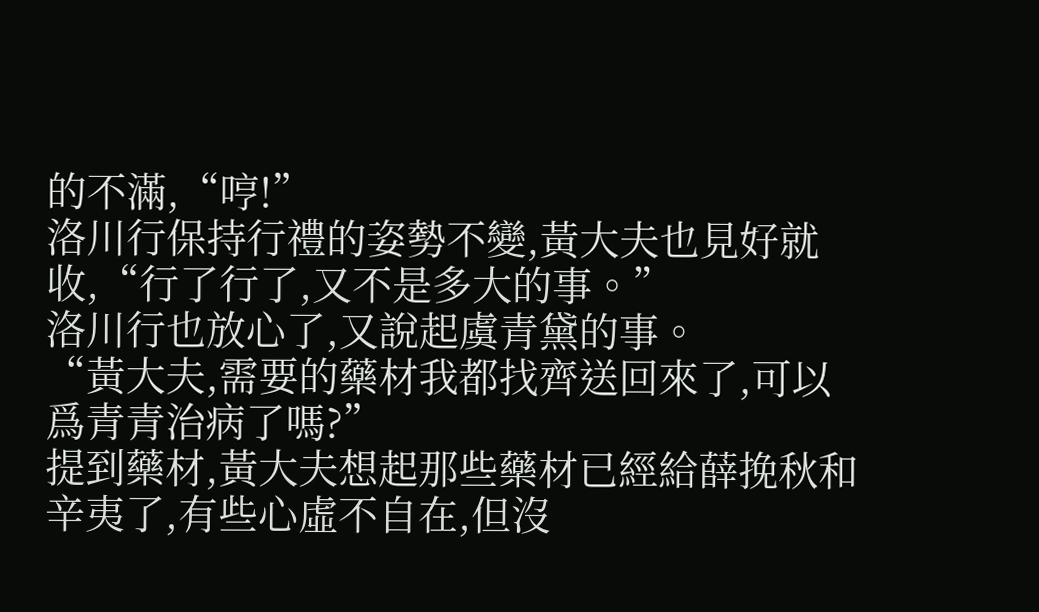的不滿,“哼!”
洛川行保持行禮的姿勢不變,黃大夫也見好就收,“行了行了,又不是多大的事。”
洛川行也放心了,又說起虞青黛的事。
“黃大夫,需要的藥材我都找齊送回來了,可以爲青青治病了嗎?”
提到藥材,黃大夫想起那些藥材已經給薛挽秋和辛夷了,有些心虛不自在,但沒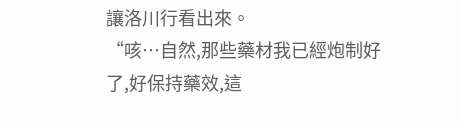讓洛川行看出來。
“咳…自然,那些藥材我已經炮制好了,好保持藥效,這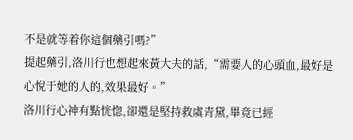不是就等着你這個藥引嗎?”
提起藥引,洛川行也想起來黃大夫的話,“需要人的心頭血,最好是心悅于她的人的,效果最好。”
洛川行心神有點恍惚,卻還是堅持救虞青黛,畢竟已經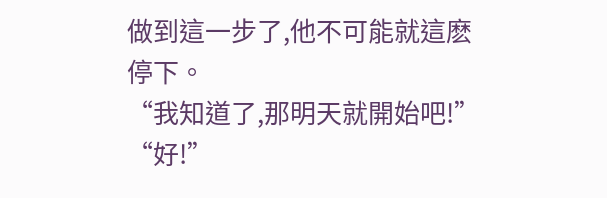做到這一步了,他不可能就這麽停下。
“我知道了,那明天就開始吧!”
“好!”